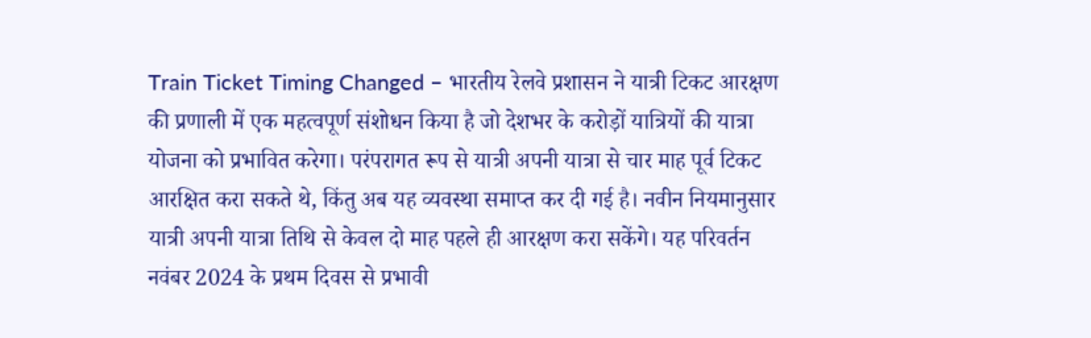Train Ticket Timing Changed – भारतीय रेलवे प्रशासन ने यात्री टिकट आरक्षण की प्रणाली में एक महत्वपूर्ण संशोधन किया है जो देशभर के करोड़ों यात्रियों की यात्रा योजना को प्रभावित करेगा। परंपरागत रूप से यात्री अपनी यात्रा से चार माह पूर्व टिकट आरक्षित करा सकते थे, किंतु अब यह व्यवस्था समाप्त कर दी गई है। नवीन नियमानुसार यात्री अपनी यात्रा तिथि से केवल दो माह पहले ही आरक्षण करा सकेंगे। यह परिवर्तन नवंबर 2024 के प्रथम दिवस से प्रभावी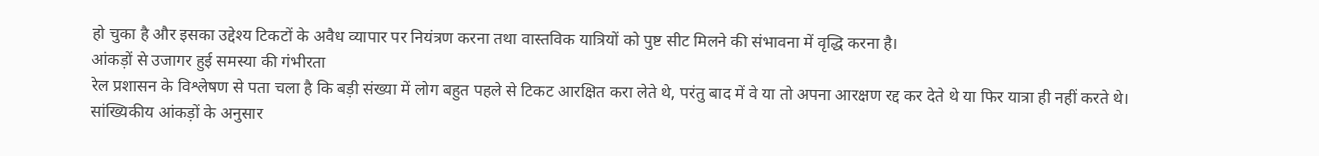हो चुका है और इसका उद्देश्य टिकटों के अवैध व्यापार पर नियंत्रण करना तथा वास्तविक यात्रियों को पुष्ट सीट मिलने की संभावना में वृद्धि करना है।
आंकड़ों से उजागर हुई समस्या की गंभीरता
रेल प्रशासन के विश्लेषण से पता चला है कि बड़ी संख्या में लोग बहुत पहले से टिकट आरक्षित करा लेते थे, परंतु बाद में वे या तो अपना आरक्षण रद्द कर देते थे या फिर यात्रा ही नहीं करते थे। सांख्यिकीय आंकड़ों के अनुसार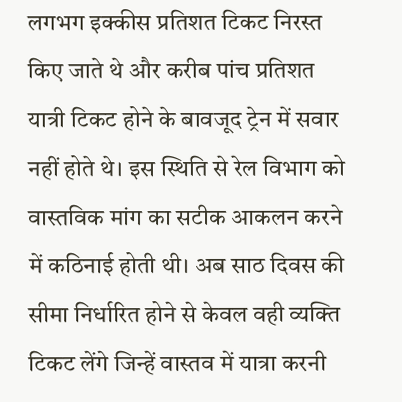लगभग इक्कीस प्रतिशत टिकट निरस्त किए जाते थे और करीब पांच प्रतिशत यात्री टिकट होने के बावजूद ट्रेन में सवार नहीं होते थे। इस स्थिति से रेल विभाग को वास्तविक मांग का सटीक आकलन करने में कठिनाई होती थी। अब साठ दिवस की सीमा निर्धारित होने से केवल वही व्यक्ति टिकट लेंगे जिन्हें वास्तव में यात्रा करनी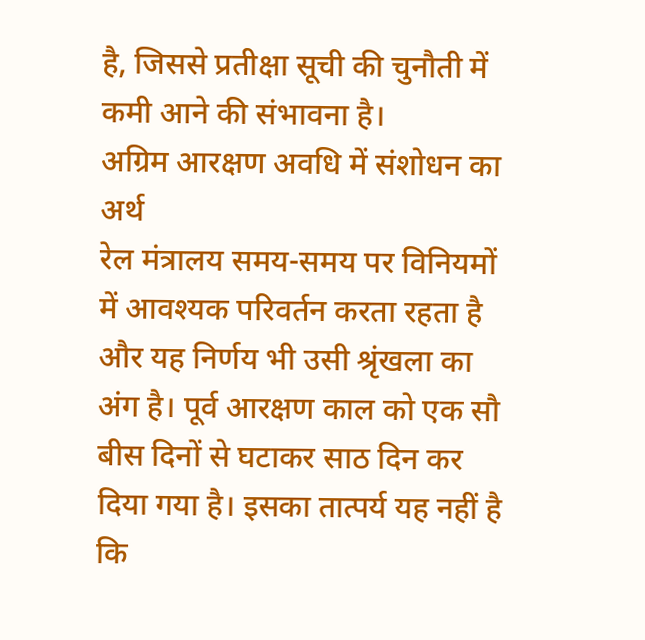है, जिससे प्रतीक्षा सूची की चुनौती में कमी आने की संभावना है।
अग्रिम आरक्षण अवधि में संशोधन का अर्थ
रेल मंत्रालय समय-समय पर विनियमों में आवश्यक परिवर्तन करता रहता है और यह निर्णय भी उसी श्रृंखला का अंग है। पूर्व आरक्षण काल को एक सौ बीस दिनों से घटाकर साठ दिन कर दिया गया है। इसका तात्पर्य यह नहीं है कि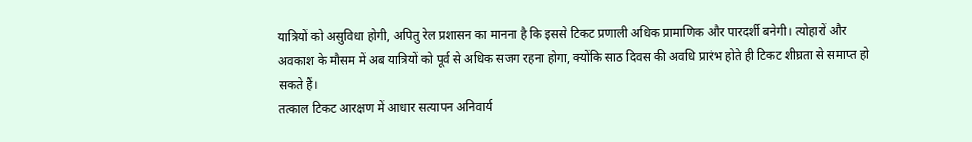यात्रियों को असुविधा होगी, अपितु रेल प्रशासन का मानना है कि इससे टिकट प्रणाली अधिक प्रामाणिक और पारदर्शी बनेगी। त्योहारों और अवकाश के मौसम में अब यात्रियों को पूर्व से अधिक सजग रहना होगा, क्योंकि साठ दिवस की अवधि प्रारंभ होते ही टिकट शीघ्रता से समाप्त हो सकते हैं।
तत्काल टिकट आरक्षण में आधार सत्यापन अनिवार्य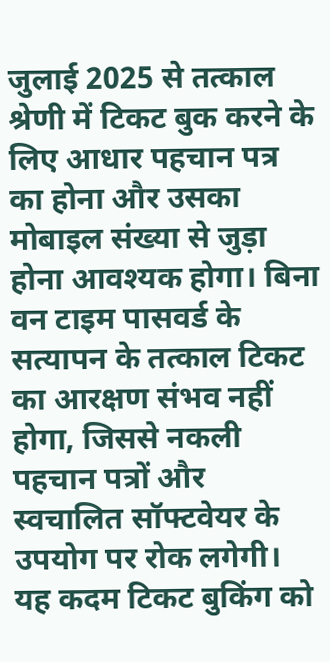जुलाई 2025 से तत्काल श्रेणी में टिकट बुक करने के लिए आधार पहचान पत्र का होना और उसका मोबाइल संख्या से जुड़ा होना आवश्यक होगा। बिना वन टाइम पासवर्ड के सत्यापन के तत्काल टिकट का आरक्षण संभव नहीं होगा, जिससे नकली पहचान पत्रों और स्वचालित सॉफ्टवेयर के उपयोग पर रोक लगेगी। यह कदम टिकट बुकिंग को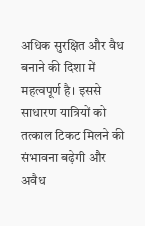अधिक सुरक्षित और वैध बनाने की दिशा में महत्वपूर्ण है। इससे साधारण यात्रियों को तत्काल टिकट मिलने की संभावना बढ़ेगी और अवैध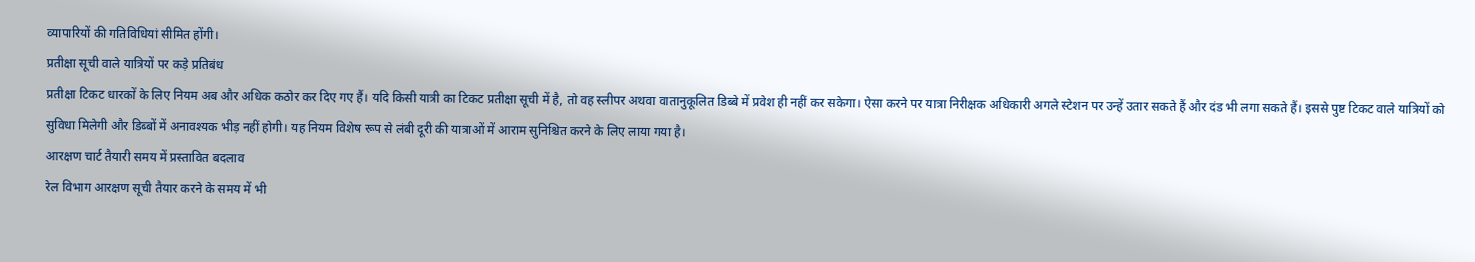व्यापारियों की गतिविधियां सीमित होंगी।
प्रतीक्षा सूची वाले यात्रियों पर कड़े प्रतिबंध
प्रतीक्षा टिकट धारकों के लिए नियम अब और अधिक कठोर कर दिए गए हैं। यदि किसी यात्री का टिकट प्रतीक्षा सूची में है, तो वह स्लीपर अथवा वातानुकूलित डिब्बे में प्रवेश ही नहीं कर सकेगा। ऐसा करने पर यात्रा निरीक्षक अधिकारी अगले स्टेशन पर उन्हें उतार सकते हैं और दंड भी लगा सकते हैं। इससे पुष्ट टिकट वाले यात्रियों को सुविधा मिलेगी और डिब्बों में अनावश्यक भीड़ नहीं होगी। यह नियम विशेष रूप से लंबी दूरी की यात्राओं में आराम सुनिश्चित करने के लिए लाया गया है।
आरक्षण चार्ट तैयारी समय में प्रस्तावित बदलाव
रेल विभाग आरक्षण सूची तैयार करने के समय में भी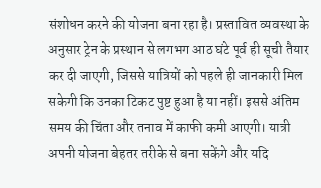संशोधन करने की योजना बना रहा है। प्रस्तावित व्यवस्था के अनुसार ट्रेन के प्रस्थान से लगभग आठ घंटे पूर्व ही सूची तैयार कर दी जाएगी, जिससे यात्रियों को पहले ही जानकारी मिल सकेगी कि उनका टिकट पुष्ट हुआ है या नहीं। इससे अंतिम समय की चिंता और तनाव में काफी कमी आएगी। यात्री अपनी योजना बेहतर तरीके से बना सकेंगे और यदि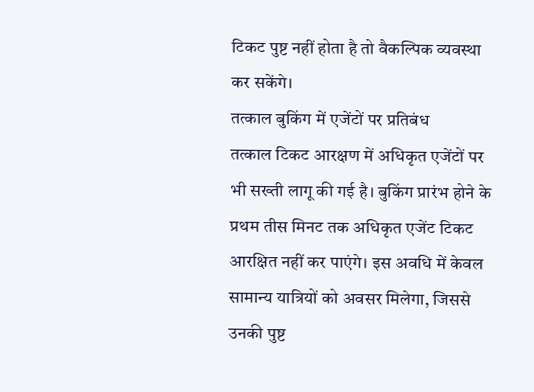टिकट पुष्ट नहीं होता है तो वैकल्पिक व्यवस्था कर सकेंगे।
तत्काल बुकिंग में एजेंटों पर प्रतिबंध
तत्काल टिकट आरक्षण में अधिकृत एजेंटों पर भी सख्ती लागू की गई है। बुकिंग प्रारंभ होने के प्रथम तीस मिनट तक अधिकृत एजेंट टिकट आरक्षित नहीं कर पाएंगे। इस अवधि में केवल सामान्य यात्रियों को अवसर मिलेगा, जिससे उनकी पुष्ट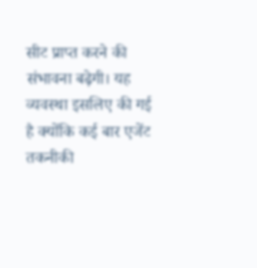सीट प्राप्त करने की संभावना बढ़ेगी। यह व्यवस्था इसलिए की गई है क्योंकि कई बार एजेंट तकनीकी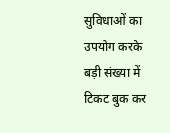सुविधाओं का उपयोग करके बड़ी संख्या में टिकट बुक कर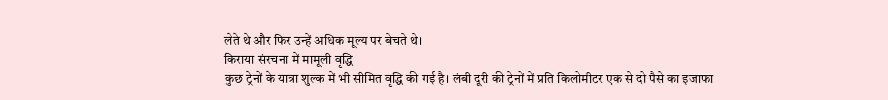लेते थे और फिर उन्हें अधिक मूल्य पर बेचते थे।
किराया संरचना में मामूली वृद्धि
कुछ ट्रेनों के यात्रा शुल्क में भी सीमित वृद्धि की गई है। लंबी दूरी की ट्रेनों में प्रति किलोमीटर एक से दो पैसे का इजाफा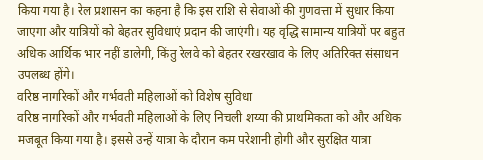किया गया है। रेल प्रशासन का कहना है कि इस राशि से सेवाओं की गुणवत्ता में सुधार किया जाएगा और यात्रियों को बेहतर सुविधाएं प्रदान की जाएंगी। यह वृद्धि सामान्य यात्रियों पर बहुत अधिक आर्थिक भार नहीं डालेगी, किंतु रेलवे को बेहतर रखरखाव के लिए अतिरिक्त संसाधन उपलब्ध होंगे।
वरिष्ठ नागरिकों और गर्भवती महिलाओं को विशेष सुविधा
वरिष्ठ नागरिकों और गर्भवती महिलाओं के लिए निचली शय्या की प्राथमिकता को और अधिक मजबूत किया गया है। इससे उन्हें यात्रा के दौरान कम परेशानी होगी और सुरक्षित यात्रा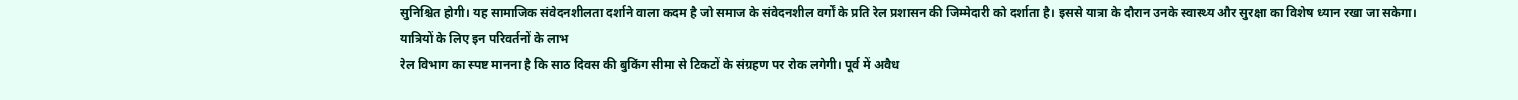सुनिश्चित होगी। यह सामाजिक संवेदनशीलता दर्शाने वाला कदम है जो समाज के संवेदनशील वर्गों के प्रति रेल प्रशासन की जिम्मेदारी को दर्शाता है। इससे यात्रा के दौरान उनके स्वास्थ्य और सुरक्षा का विशेष ध्यान रखा जा सकेगा।
यात्रियों के लिए इन परिवर्तनों के लाभ
रेल विभाग का स्पष्ट मानना है कि साठ दिवस की बुकिंग सीमा से टिकटों के संग्रहण पर रोक लगेगी। पूर्व में अवैध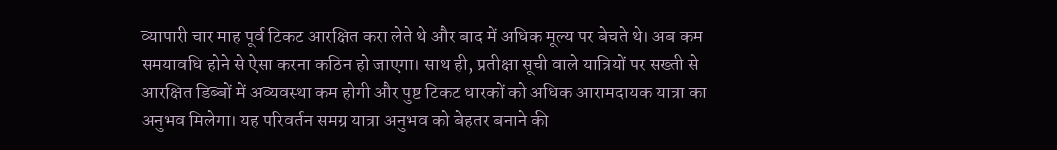व्यापारी चार माह पूर्व टिकट आरक्षित करा लेते थे और बाद में अधिक मूल्य पर बेचते थे। अब कम समयावधि होने से ऐसा करना कठिन हो जाएगा। साथ ही, प्रतीक्षा सूची वाले यात्रियों पर सख्ती से आरक्षित डिब्बों में अव्यवस्था कम होगी और पुष्ट टिकट धारकों को अधिक आरामदायक यात्रा का अनुभव मिलेगा। यह परिवर्तन समग्र यात्रा अनुभव को बेहतर बनाने की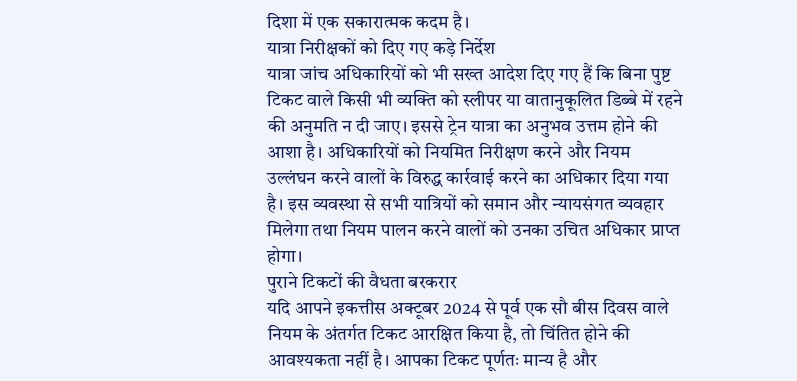दिशा में एक सकारात्मक कदम है।
यात्रा निरीक्षकों को दिए गए कड़े निर्देश
यात्रा जांच अधिकारियों को भी सख्त आदेश दिए गए हैं कि बिना पुष्ट टिकट वाले किसी भी व्यक्ति को स्लीपर या वातानुकूलित डिब्बे में रहने की अनुमति न दी जाए। इससे ट्रेन यात्रा का अनुभव उत्तम होने की आशा है। अधिकारियों को नियमित निरीक्षण करने और नियम उल्लंघन करने वालों के विरुद्ध कार्रवाई करने का अधिकार दिया गया है। इस व्यवस्था से सभी यात्रियों को समान और न्यायसंगत व्यवहार मिलेगा तथा नियम पालन करने वालों को उनका उचित अधिकार प्राप्त होगा।
पुराने टिकटों की वैधता बरकरार
यदि आपने इकत्तीस अक्टूबर 2024 से पूर्व एक सौ बीस दिवस वाले नियम के अंतर्गत टिकट आरक्षित किया है, तो चिंतित होने की आवश्यकता नहीं है। आपका टिकट पूर्णतः मान्य है और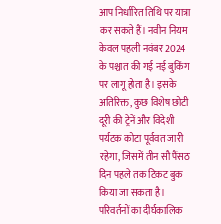आप निर्धारित तिथि पर यात्रा कर सकते हैं। नवीन नियम केवल पहली नवंबर 2024 के पश्चात की गई नई बुकिंग पर लागू होता है। इसके अतिरिक्त, कुछ विशेष छोटी दूरी की ट्रेनें और विदेशी पर्यटक कोटा पूर्ववत जारी रहेगा, जिसमें तीन सौ पैंसठ दिन पहले तक टिकट बुक किया जा सकता है।
परिवर्तनों का दीर्घकालिक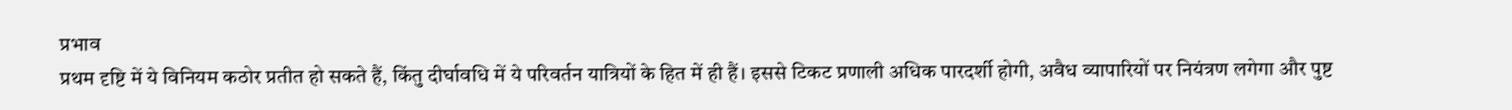प्रभाव
प्रथम दृष्टि में ये विनियम कठोर प्रतीत हो सकते हैं, किंतु दीर्घावधि में ये परिवर्तन यात्रियों के हित में ही हैं। इससे टिकट प्रणाली अधिक पारदर्शी होगी, अवैध व्यापारियों पर नियंत्रण लगेगा और पुष्ट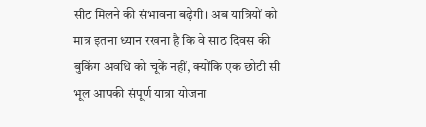सीट मिलने की संभावना बढ़ेगी। अब यात्रियों को मात्र इतना ध्यान रखना है कि वे साठ दिवस की बुकिंग अवधि को चूकें नहीं, क्योंकि एक छोटी सी भूल आपकी संपूर्ण यात्रा योजना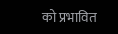को प्रभावित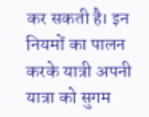कर सकती है। इन नियमों का पालन करके यात्री अपनी यात्रा को सुगम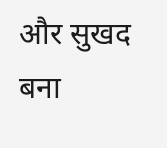और सुखद बना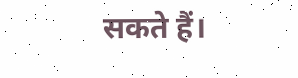सकते हैं।